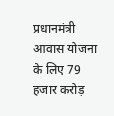प्रधानमंत्री आवास योजना के लिए 79 हजार करोड़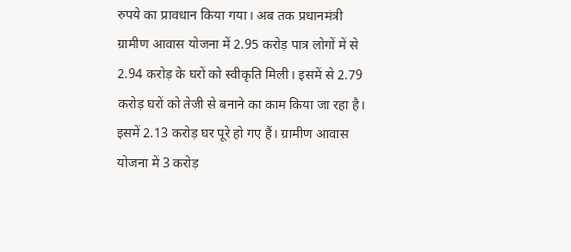रुपये का प्रावधान किया गया। अब तक प्रधानमंत्री ग्रामीण आवास योजना में 2.95 करोड़ पात्र लोगों में से 2.94 करोड़ के घरों को स्वीकृति मिली। इसमें से 2.79 करोड़ घरों को तेजी से बनाने का काम किया जा रहा है। इसमें 2.13 करोड़ घर पूरे हो गए हैं। ग्रामीण आवास योजना में 3 करोड़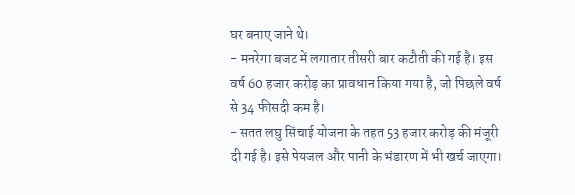घर बनाए जाने थे।
- मनरेगा बजट में लगातार तीसरी बार कटौती की गई है। इस वर्ष 60 हजार करोड़ का प्रावधान किया गया है, जो पिछले वर्ष से 34 फीसदी कम है।
- सतत लघु सिंचाई योजना के तहत 53 हजार करोड़ की मंजूरी दी गई है। इसे पेयजल और पानी के भंडारण में भी खर्च जाएगा।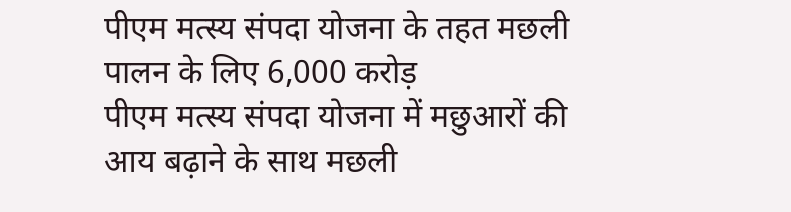पीएम मत्स्य संपदा योजना के तहत मछली पालन के लिए 6,000 करोड़
पीएम मत्स्य संपदा योजना में मछुआरों की आय बढ़ाने के साथ मछली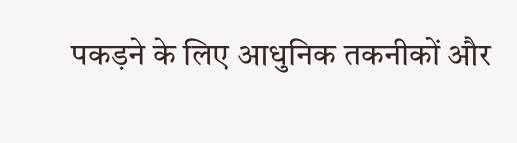पकड़ने के लिए आधुनिक तकनीकों और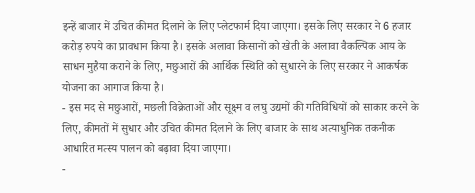इन्हें बाजार में उचित कीमत दिलाने के लिए प्लेटफार्म दिया जाएगा। इसके लिए सरकार ने 6 हजार करोड़ रुपये का प्रावधान किया है। इसके अलावा किसानों को खेती के अलावा वैकल्पिक आय के साधन मुहैया कराने के लिए, मछुआरों की आर्थिक स्थिति को सुधारने के लिए सरकार ने आकर्षक योजना का आगाज किया है।
- इस मद से मछुआरों, मछली विक्रेताओं और सूक्ष्म व लघु उद्यमों की गतिविधियों को साकार करने के लिए, कीमतों में सुधार और उचित कीमत दिलाने के लिए बाजार के साथ अत्याधुनिक तकनीक आधारित मत्स्य पालन को बढ़ावा दिया जाएगा।
-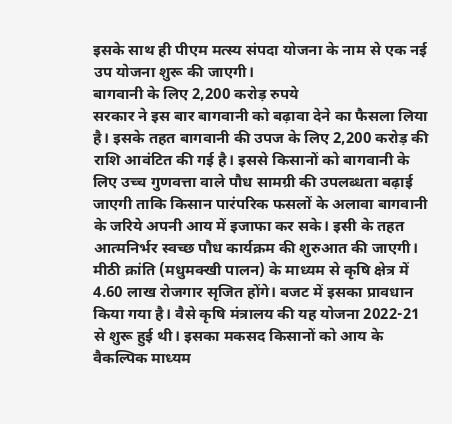इसके साथ ही पीएम मत्स्य संपदा योजना के नाम से एक नई उप योजना शुरू की जाएगी।
बागवानी के लिए 2,200 करोड़ रुपये
सरकार ने इस बार बागवानी को बढ़ावा देने का फैसला लिया है। इसके तहत बागवानी की उपज के लिए 2,200 करोड़ की राशि आवंटित की गई है। इससे किसानों को बागवानी के लिए उच्च गुणवत्ता वाले पौध सामग्री की उपलब्धता बढ़ाई जाएगी ताकि किसान पारंपरिक फसलों के अलावा बागवानी के जरिये अपनी आय में इजाफा कर सके। इसी के तहत आत्मनिर्भर स्वच्छ पौध कार्यक्रम की शुरुआत की जाएगी।
मीठी क्रांति (मधुमक्खी पालन) के माध्यम से कृषि क्षेत्र में 4.60 लाख रोजगार सृजित होंगे। बजट में इसका प्रावधान किया गया है। वैसे कृषि मंत्रालय की यह योजना 2022-21 से शुरू हुई थी। इसका मकसद किसानों को आय के वैकल्पिक माध्यम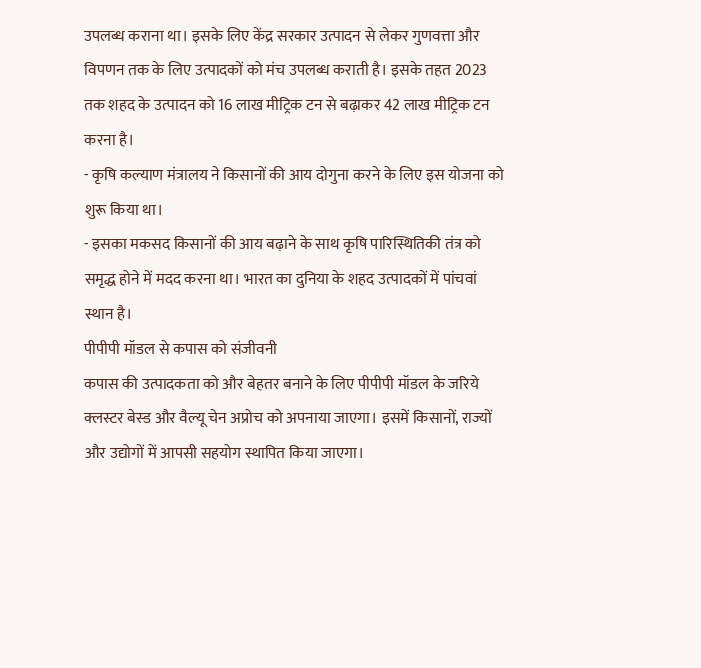उपलब्ध कराना था। इसके लिए केंद्र सरकार उत्पादन से लेकर गुणवत्ता और विपणन तक के लिए उत्पादकों को मंच उपलब्ध कराती है। इसके तहत 2023 तक शहद के उत्पादन को 16 लाख मीट्रिक टन से बढ़ाकर 42 लाख मीट्रिक टन करना है।
- कृषि कल्याण मंत्रालय ने किसानों की आय दोगुना करने के लिए इस योजना को शुरू किया था।
- इसका मकसद किसानों की आय बढ़ाने के साथ कृषि पारिस्थितिकी तंत्र को समृद्ध होने में मदद करना था। भारत का दुनिया के शहद उत्पादकों में पांचवां स्थान है।
पीपीपी मॉडल से कपास को संजीवनी
कपास की उत्पादकता को और बेहतर बनाने के लिए पीपीपी मॉडल के जरिये क्लस्टर बेस्ड और वैल्यू चेन अप्रोच को अपनाया जाएगा। इसमें किसानों, राज्यों और उद्योगों में आपसी सहयोग स्थापित किया जाएगा।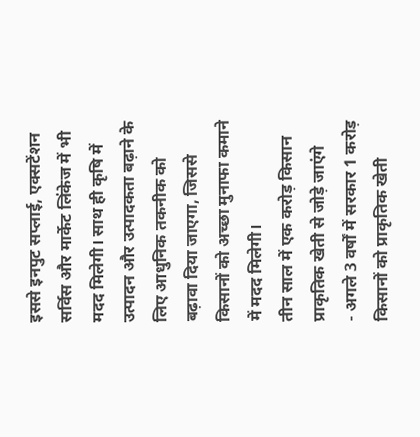इससे इनपुट सप्लाई, एक्सटेंशन सर्विस और मार्केट लिंकेज में भी मदद मिलेगी। साथ ही कृषि में उत्पादन और उत्पादकता बढ़ाने के लिए आधुनिक तकनीक को बढ़ावा दिया जाएगा, जिससे किसानों को अच्छा मुनाफा कमाने में मदद मिलेगी।
तीन साल में एक करोड़ किसान प्राकृतिक खेती से जोड़े जाएंगे
- अगले 3 वर्षों में सरकार 1 करोड़ किसानों को प्राकृतिक खेती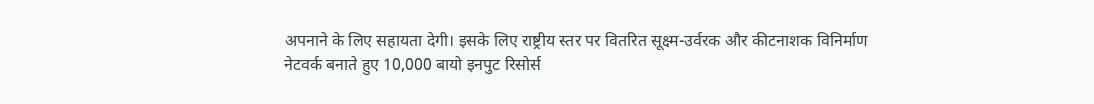अपनाने के लिए सहायता देगी। इसके लिए राष्ट्रीय स्तर पर वितरित सूक्ष्म-उर्वरक और कीटनाशक विनिर्माण नेटवर्क बनाते हुए 10,000 बायो इनपुट रिसोर्स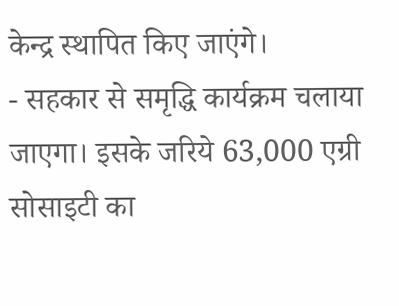केन्द्र स्थापित किए जाएंगे।
- सहकार से समृद्धि कार्यक्रम चलाया जाएगा। इसके जरिये 63,000 एग्री सोसाइटी का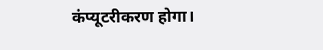कंप्यूटरीकरण होगा।